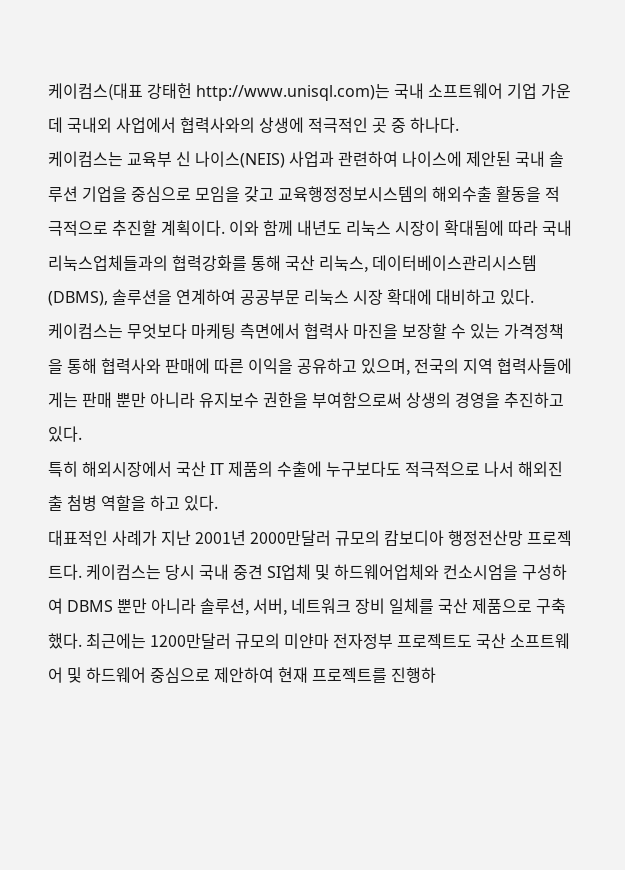케이컴스(대표 강태헌 http://www.unisql.com)는 국내 소프트웨어 기업 가운데 국내외 사업에서 협력사와의 상생에 적극적인 곳 중 하나다.
케이컴스는 교육부 신 나이스(NEIS) 사업과 관련하여 나이스에 제안된 국내 솔루션 기업을 중심으로 모임을 갖고 교육행정정보시스템의 해외수출 활동을 적극적으로 추진할 계획이다. 이와 함께 내년도 리눅스 시장이 확대됨에 따라 국내 리눅스업체들과의 협력강화를 통해 국산 리눅스, 데이터베이스관리시스템(DBMS), 솔루션을 연계하여 공공부문 리눅스 시장 확대에 대비하고 있다.
케이컴스는 무엇보다 마케팅 측면에서 협력사 마진을 보장할 수 있는 가격정책을 통해 협력사와 판매에 따른 이익을 공유하고 있으며, 전국의 지역 협력사들에게는 판매 뿐만 아니라 유지보수 권한을 부여함으로써 상생의 경영을 추진하고 있다.
특히 해외시장에서 국산 IT 제품의 수출에 누구보다도 적극적으로 나서 해외진출 첨병 역할을 하고 있다.
대표적인 사례가 지난 2001년 2000만달러 규모의 캄보디아 행정전산망 프로젝트다. 케이컴스는 당시 국내 중견 SI업체 및 하드웨어업체와 컨소시엄을 구성하여 DBMS 뿐만 아니라 솔루션, 서버, 네트워크 장비 일체를 국산 제품으로 구축했다. 최근에는 1200만달러 규모의 미얀마 전자정부 프로젝트도 국산 소프트웨어 및 하드웨어 중심으로 제안하여 현재 프로젝트를 진행하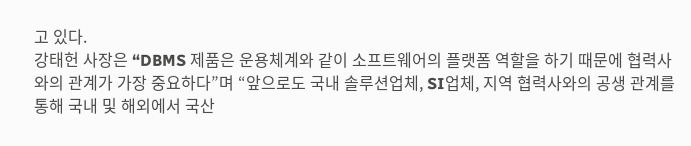고 있다.
강태헌 사장은 “DBMS 제품은 운용체계와 같이 소프트웨어의 플랫폼 역할을 하기 때문에 협력사와의 관계가 가장 중요하다”며 “앞으로도 국내 솔루션업체, SI업체, 지역 협력사와의 공생 관계를 통해 국내 및 해외에서 국산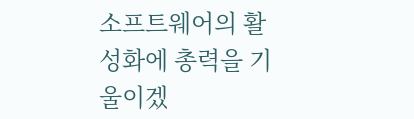소프트웨어의 활성화에 총력을 기울이겠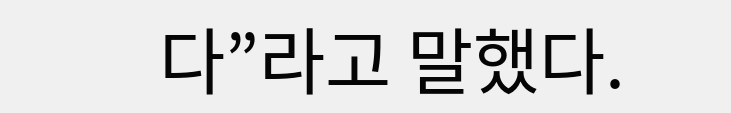다”라고 말했다.